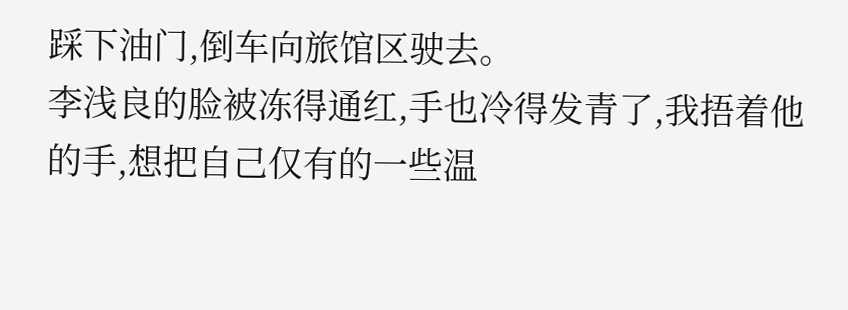踩下油门,倒车向旅馆区驶去。
李浅良的脸被冻得通红,手也冷得发青了,我捂着他的手,想把自己仅有的一些温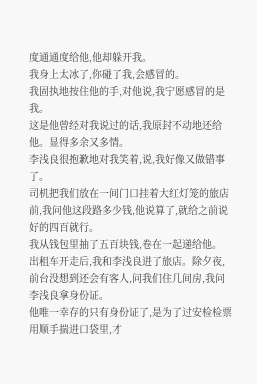度通通度给他,他却躲开我。
我身上太冰了,你碰了我,会感冒的。
我固执地按住他的手,对他说,我宁愿感冒的是我。
这是他曾经对我说过的话,我原封不动地还给他。显得多余又多情。
李浅良很抱歉地对我笑着,说,我好像又做错事了。
司机把我们放在一间门口挂着大红灯笼的旅店前,我问他这段路多少钱,他说算了,就给之前说好的四百就行。
我从钱包里抽了五百块钱,卷在一起递给他。
出租车开走后,我和李浅良进了旅店。除夕夜,前台没想到还会有客人,问我们住几间房,我问李浅良拿身份证。
他唯一幸存的只有身份证了,是为了过安检检票用顺手揣进口袋里,才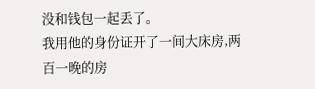没和钱包一起丢了。
我用他的身份证开了一间大床房,两百一晚的房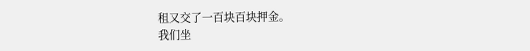租又交了一百块百块押金。
我们坐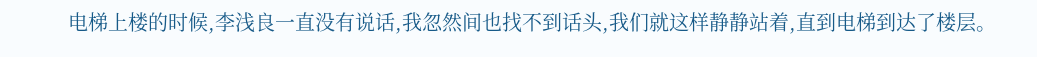电梯上楼的时候,李浅良一直没有说话,我忽然间也找不到话头,我们就这样静静站着,直到电梯到达了楼层。